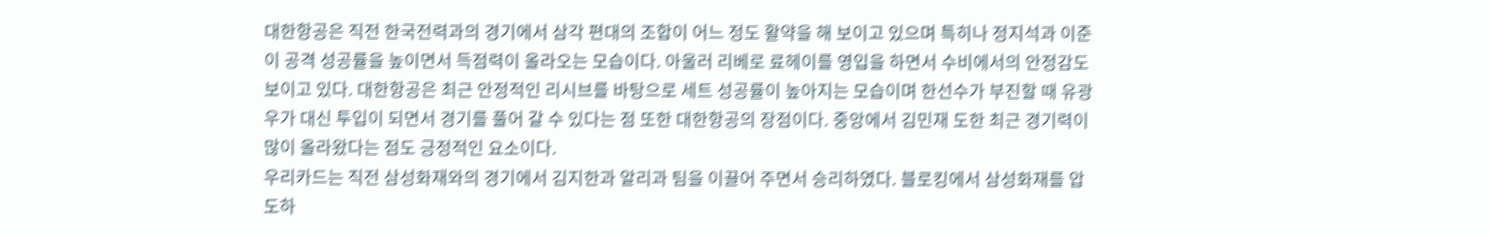대한항공은 직전 한국전력과의 경기에서 삼각 편대의 조합이 어느 정도 활약을 해 보이고 있으며 특히나 정지석과 이준이 공격 성공률을 높이면서 득점력이 올라오는 모습이다. 아울러 리베로 료헤이를 영입을 하면서 수비에서의 안정감도 보이고 있다. 대한항공은 최근 안정적인 리시브를 바탕으로 세트 성공률이 높아지는 모습이며 한선수가 부진할 때 유광우가 대신 투입이 되면서 경기를 풀어 갈 수 있다는 점 또한 대한항공의 장점이다. 중앙에서 김민재 도한 최근 경기력이 많이 올라왔다는 점도 긍정적인 요소이다.
우리카드는 직전 삼성화재와의 경기에서 김지한과 알리과 팀을 이끌어 주면서 승리하였다. 블로킹에서 삼성화재를 압도하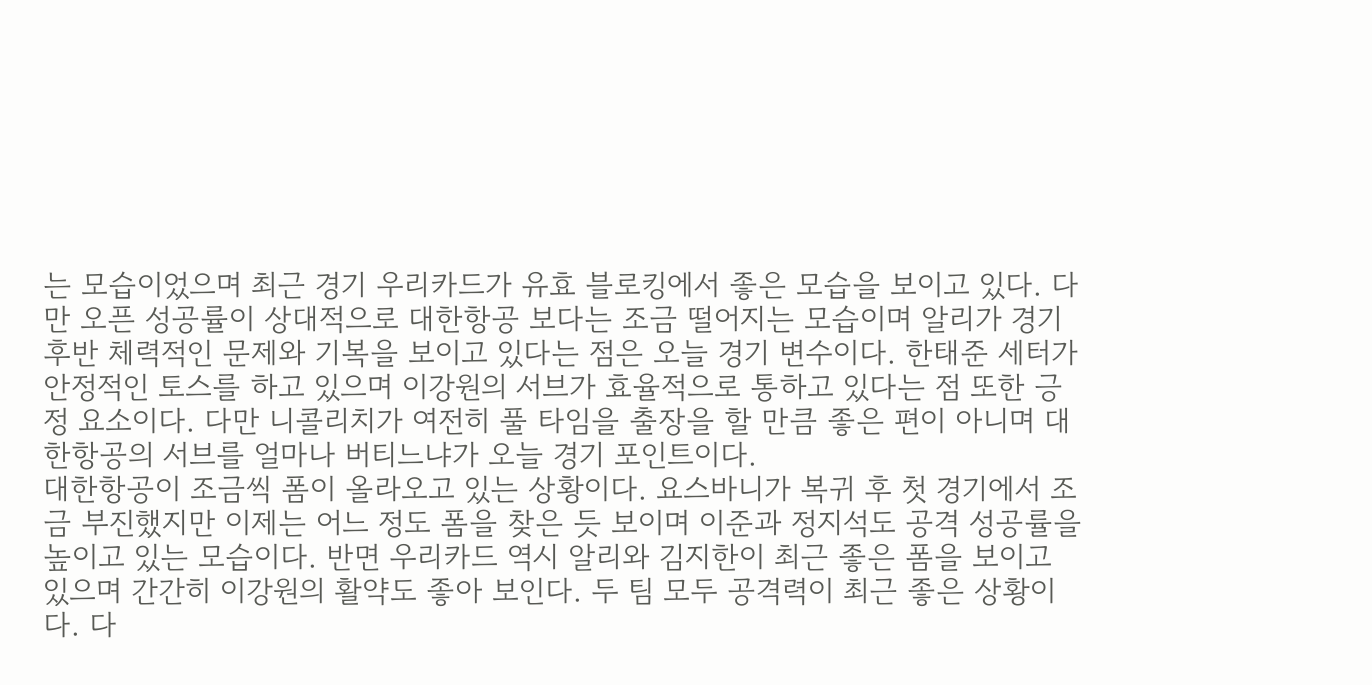는 모습이었으며 최근 경기 우리카드가 유효 블로킹에서 좋은 모습을 보이고 있다. 다만 오픈 성공률이 상대적으로 대한항공 보다는 조금 떨어지는 모습이며 알리가 경기 후반 체력적인 문제와 기복을 보이고 있다는 점은 오늘 경기 변수이다. 한태준 세터가 안정적인 토스를 하고 있으며 이강원의 서브가 효율적으로 통하고 있다는 점 또한 긍정 요소이다. 다만 니콜리치가 여전히 풀 타임을 출장을 할 만큼 좋은 편이 아니며 대한항공의 서브를 얼마나 버티느냐가 오늘 경기 포인트이다.
대한항공이 조금씩 폼이 올라오고 있는 상황이다. 요스바니가 복귀 후 첫 경기에서 조금 부진했지만 이제는 어느 정도 폼을 찾은 듯 보이며 이준과 정지석도 공격 성공률을 높이고 있는 모습이다. 반면 우리카드 역시 알리와 김지한이 최근 좋은 폼을 보이고 있으며 간간히 이강원의 활약도 좋아 보인다. 두 팀 모두 공격력이 최근 좋은 상황이다. 다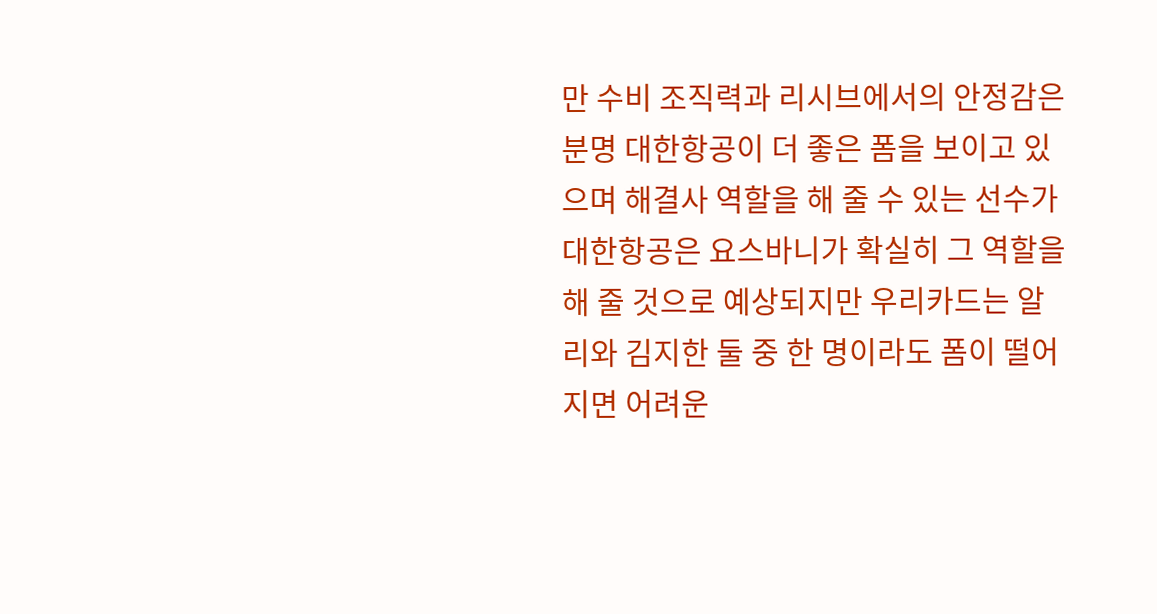만 수비 조직력과 리시브에서의 안정감은 분명 대한항공이 더 좋은 폼을 보이고 있으며 해결사 역할을 해 줄 수 있는 선수가 대한항공은 요스바니가 확실히 그 역할을 해 줄 것으로 예상되지만 우리카드는 알리와 김지한 둘 중 한 명이라도 폼이 떨어지면 어려운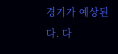경기가 예상된다. 다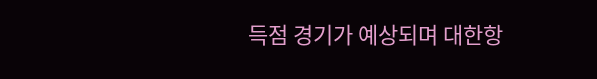득점 경기가 예상되며 대한항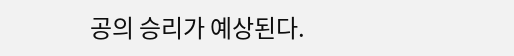공의 승리가 예상된다.